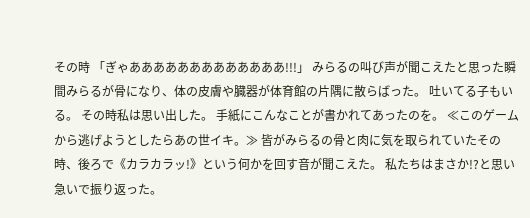その時 「ぎゃあああああああああああああ!!!」 みらるの叫び声が聞こえたと思った瞬間みらるが骨になり、体の皮膚や臓器が体育館の片隅に散らばった。 吐いてる子もいる。 その時私は思い出した。 手紙にこんなことが書かれてあったのを。 ≪このゲームから逃げようとしたらあの世イキ。≫ 皆がみらるの骨と肉に気を取られていたその時、後ろで《カラカラッ!》という何かを回す音が聞こえた。 私たちはまさか!?と思い急いで振り返った。